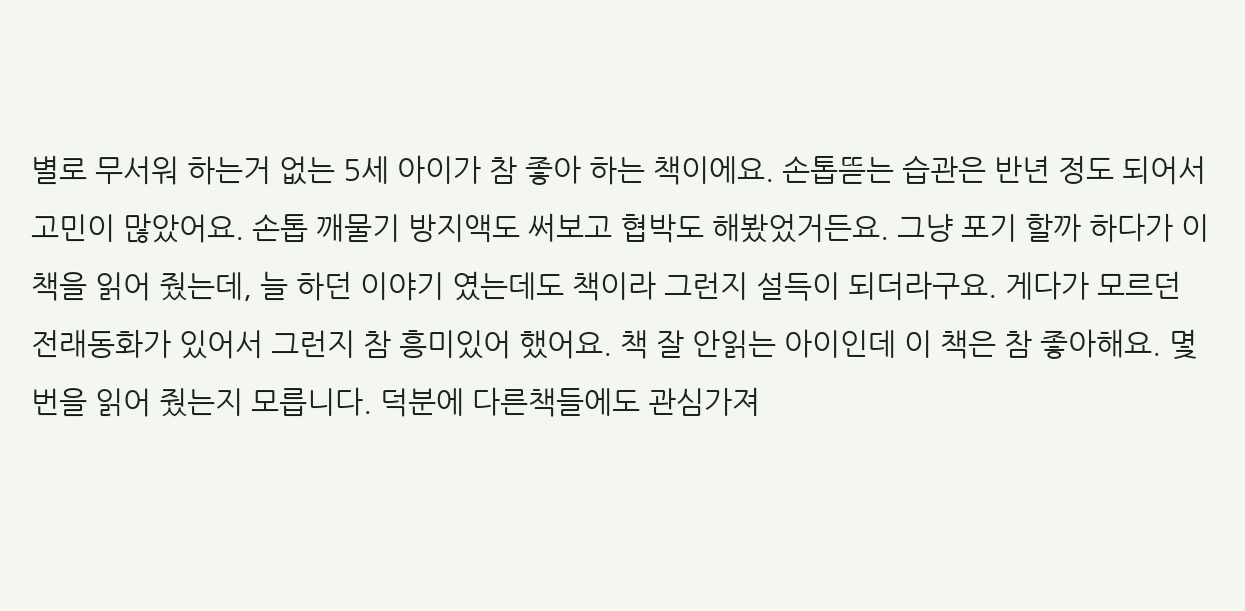별로 무서워 하는거 없는 5세 아이가 참 좋아 하는 책이에요. 손톱뜯는 습관은 반년 정도 되어서 고민이 많았어요. 손톱 깨물기 방지액도 써보고 협박도 해봤었거든요. 그냥 포기 할까 하다가 이 책을 읽어 줬는데, 늘 하던 이야기 였는데도 책이라 그런지 설득이 되더라구요. 게다가 모르던 전래동화가 있어서 그런지 참 흥미있어 했어요. 책 잘 안읽는 아이인데 이 책은 참 좋아해요. 몇번을 읽어 줬는지 모릅니다. 덕분에 다른책들에도 관심가져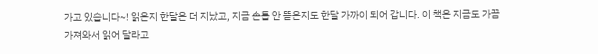가고 있습니다~! 읽은지 한달은 더 지났고, 지금 손톱 안 뜯은지도 한달 가까이 되어 갑니다. 이 책은 지금도 가끔 가져와서 읽어 달라고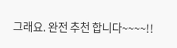그래요. 완전 추천 합니다~~~~!!